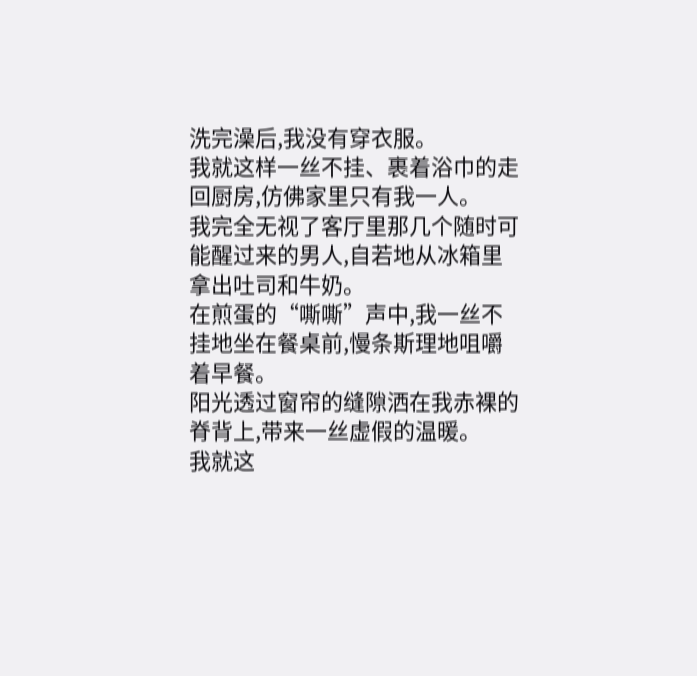洗完澡后,我没有穿衣服。
我就这样一丝不挂、裹着浴巾的走回厨房,仿佛家里只有我一人。
我完全无视了客厅里那几个随时可能醒过来的男人,自若地从冰箱里拿出吐司和牛奶。
在煎蛋的“嘶嘶”声中,我一丝不挂地坐在餐桌前,慢条斯理地咀嚼着早餐。
阳光透过窗帘的缝隙洒在我赤裸的脊背上,带来一丝虚假的温暖。
我就这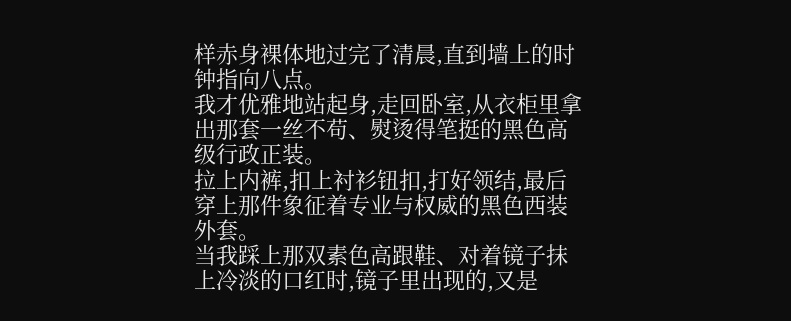样赤身裸体地过完了清晨,直到墙上的时钟指向八点。
我才优雅地站起身,走回卧室,从衣柜里拿出那套一丝不苟、熨烫得笔挺的黑色高级行政正装。
拉上内裤,扣上衬衫钮扣,打好领结,最后穿上那件象征着专业与权威的黑色西装外套。
当我踩上那双素色高跟鞋、对着镜子抹上冷淡的口红时,镜子里出现的,又是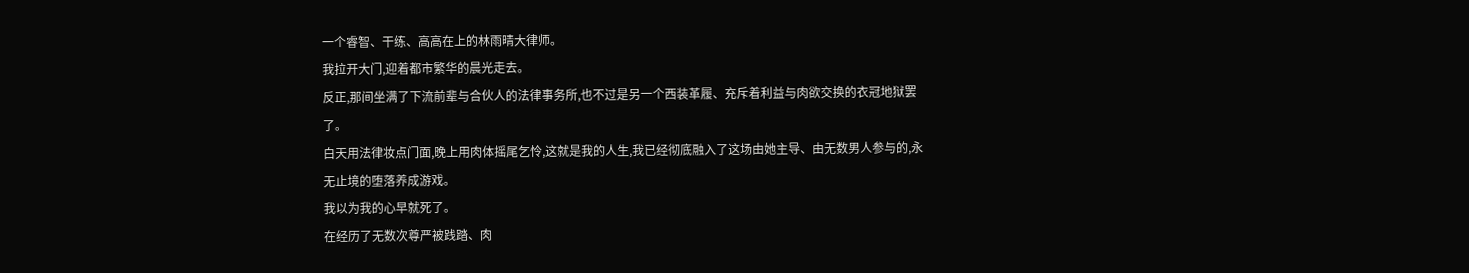一个睿智、干练、高高在上的林雨晴大律师。
我拉开大门,迎着都市繁华的晨光走去。
反正,那间坐满了下流前辈与合伙人的法律事务所,也不过是另一个西装革履、充斥着利益与肉欲交换的衣冠地狱罢了。
白天用法律妆点门面,晚上用肉体摇尾乞怜,这就是我的人生,我已经彻底融入了这场由她主导、由无数男人参与的,永无止境的堕落养成游戏。
我以为我的心早就死了。
在经历了无数次尊严被践踏、肉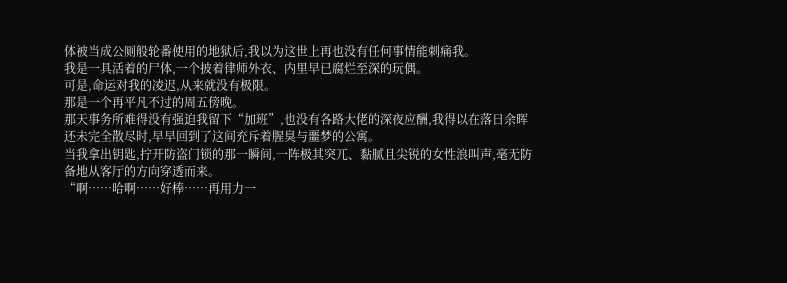体被当成公厕般轮番使用的地狱后,我以为这世上再也没有任何事情能刺痛我。
我是一具活着的尸体,一个披着律师外衣、内里早已腐烂至深的玩偶。
可是,命运对我的凌迟,从来就没有极限。
那是一个再平凡不过的周五傍晚。
那天事务所难得没有强迫我留下“加班”,也没有各路大佬的深夜应酬,我得以在落日余晖还未完全散尽时,早早回到了这间充斥着腥臭与噩梦的公寓。
当我拿出钥匙,拧开防盗门锁的那一瞬间,一阵极其突兀、黏腻且尖锐的女性浪叫声,毫无防备地从客厅的方向穿透而来。
“啊……哈啊……好棒……再用力一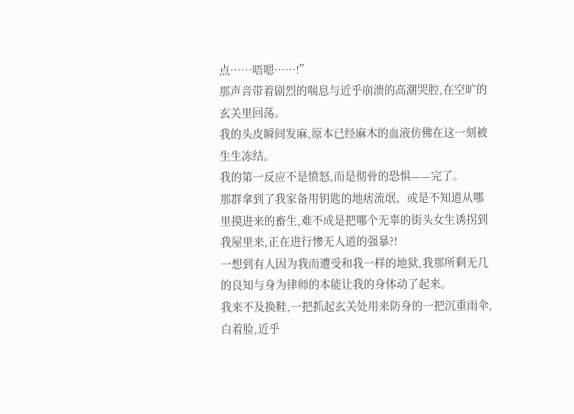点……唔嗯……!”
那声音带着剧烈的喘息与近乎崩溃的高潮哭腔,在空旷的玄关里回荡。
我的头皮瞬间发麻,原本已经麻木的血液仿佛在这一刻被生生冻结。
我的第一反应不是愤怒,而是彻骨的恐惧——完了。
那群拿到了我家备用钥匙的地痞流氓、或是不知道从哪里摸进来的畜生,难不成是把哪个无辜的街头女生诱拐到我屋里来,正在进行惨无人道的强暴?!
一想到有人因为我而遭受和我一样的地狱,我那所剩无几的良知与身为律师的本能让我的身体动了起来。
我来不及换鞋,一把抓起玄关处用来防身的一把沉重雨伞,白着脸,近乎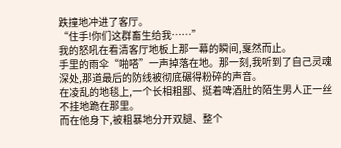跌撞地冲进了客厅。
“住手!你们这群畜生给我……”
我的怒吼在看清客厅地板上那一幕的瞬间,戛然而止。
手里的雨伞“啪嗒”一声掉落在地。那一刻,我听到了自己灵魂深处,那道最后的防线被彻底碾得粉碎的声音。
在凌乱的地毯上,一个长相粗鄙、挺着啤酒肚的陌生男人正一丝不挂地跪在那里。
而在他身下,被粗暴地分开双腿、整个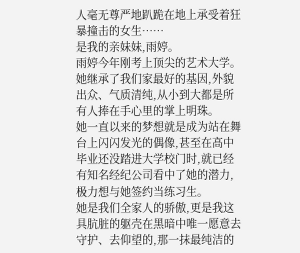人毫无尊严地趴跪在地上承受着狂暴撞击的女生……
是我的亲妹妹,雨婷。
雨婷今年刚考上顶尖的艺术大学。
她继承了我们家最好的基因,外貌出众、气质清纯,从小到大都是所有人捧在手心里的掌上明珠。
她一直以来的梦想就是成为站在舞台上闪闪发光的偶像,甚至在高中毕业还没踏进大学校门时,就已经有知名经纪公司看中了她的潜力,极力想与她签约当练习生。
她是我们全家人的骄傲,更是我这具肮脏的躯壳在黑暗中唯一愿意去守护、去仰望的,那一抹最纯洁的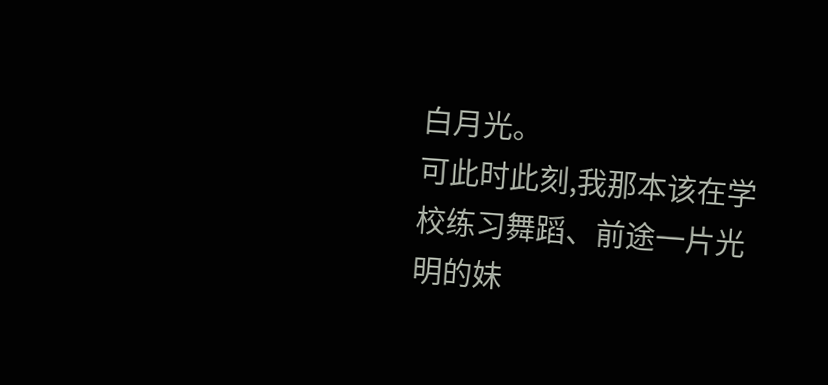白月光。
可此时此刻,我那本该在学校练习舞蹈、前途一片光明的妹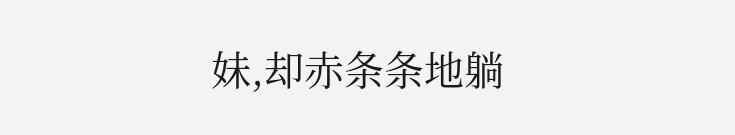妹,却赤条条地躺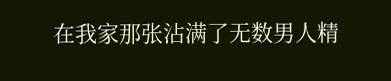在我家那张沾满了无数男人精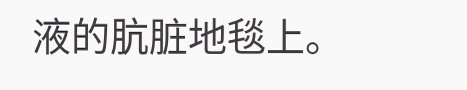液的肮脏地毯上。